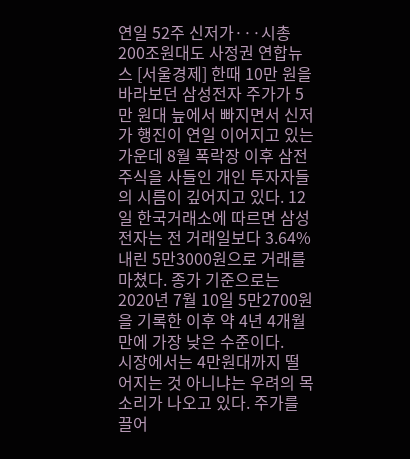연일 52주 신저가···시총 200조원대도 사정권 연합뉴스 [서울경제] 한때 10만 원을 바라보던 삼성전자 주가가 5만 원대 늪에서 빠지면서 신저가 행진이 연일 이어지고 있는 가운데 8월 폭락장 이후 삼전 주식을 사들인 개인 투자자들의 시름이 깊어지고 있다. 12일 한국거래소에 따르면 삼성전자는 전 거래일보다 3.64% 내린 5만3000원으로 거래를 마쳤다. 종가 기준으로는 2020년 7월 10일 5만2700원을 기록한 이후 약 4년 4개월 만에 가장 낮은 수준이다.
시장에서는 4만원대까지 떨어지는 것 아니냐는 우려의 목소리가 나오고 있다. 주가를 끌어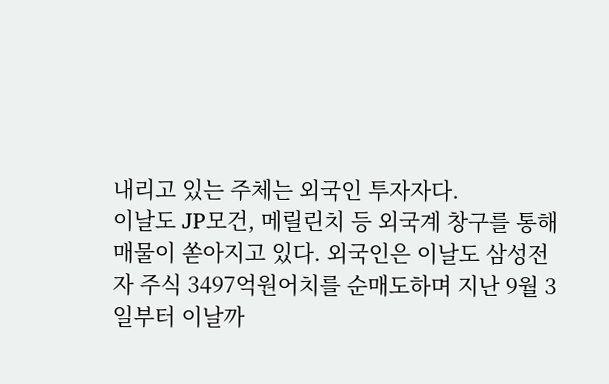내리고 있는 주체는 외국인 투자자다.
이날도 JP모건, 메릴린치 등 외국계 창구를 통해 매물이 쏟아지고 있다. 외국인은 이날도 삼성전자 주식 3497억원어치를 순매도하며 지난 9월 3일부터 이날까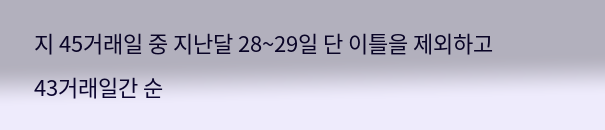지 45거래일 중 지난달 28~29일 단 이틀을 제외하고 43거래일간 순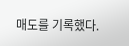매도를 기록했다.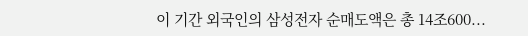이 기간 외국인의 삼성전자 순매도액은 총 14조600...